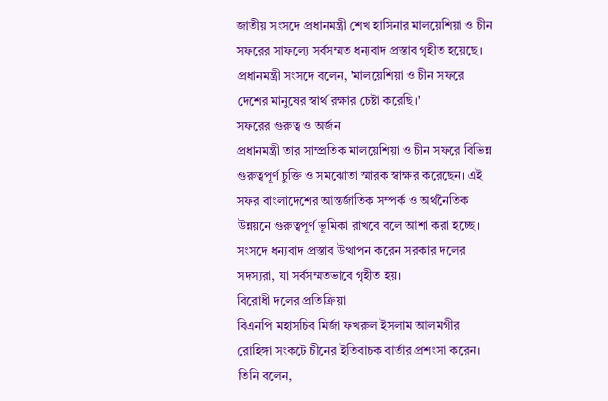জাতীয় সংসদে প্রধানমন্ত্রী শেখ হাসিনার মালয়েশিয়া ও চীন সফরের সাফল্যে সর্বসম্মত ধন্যবাদ প্রস্তাব গৃহীত হয়েছে। প্রধানমন্ত্রী সংসদে বলেন, 'মালয়েশিয়া ও চীন সফরে দেশের মানুষের স্বার্থ রক্ষার চেষ্টা করেছি।'
সফরের গুরুত্ব ও অর্জন
প্রধানমন্ত্রী তার সাম্প্রতিক মালয়েশিয়া ও চীন সফরে বিভিন্ন গুরুত্বপূর্ণ চুক্তি ও সমঝোতা স্মারক স্বাক্ষর করেছেন। এই সফর বাংলাদেশের আন্তর্জাতিক সম্পর্ক ও অর্থনৈতিক উন্নয়নে গুরুত্বপূর্ণ ভূমিকা রাখবে বলে আশা করা হচ্ছে। সংসদে ধন্যবাদ প্রস্তাব উত্থাপন করেন সরকার দলের সদস্যরা, যা সর্বসম্মতভাবে গৃহীত হয়।
বিরোধী দলের প্রতিক্রিয়া
বিএনপি মহাসচিব মির্জা ফখরুল ইসলাম আলমগীর রোহিঙ্গা সংকটে চীনের ইতিবাচক বার্তার প্রশংসা করেন। তিনি বলেন,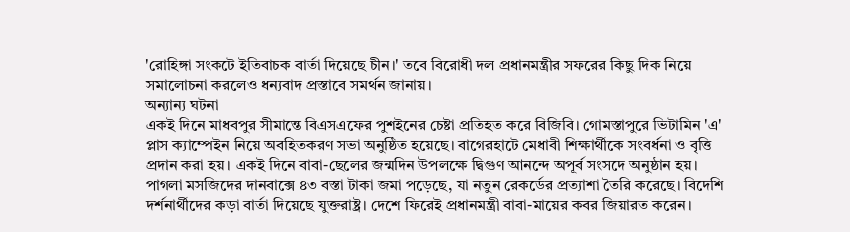'রোহিঙ্গা সংকটে ইতিবাচক বার্তা দিয়েছে চীন।' তবে বিরোধী দল প্রধানমন্ত্রীর সফরের কিছু দিক নিয়ে সমালোচনা করলেও ধন্যবাদ প্রস্তাবে সমর্থন জানায়।
অন্যান্য ঘটনা
একই দিনে মাধবপুর সীমান্তে বিএসএফের পুশইনের চেষ্টা প্রতিহত করে বিজিবি। গোমস্তাপুরে ভিটামিন 'এ' প্লাস ক্যাম্পেইন নিয়ে অবহিতকরণ সভা অনুষ্ঠিত হয়েছে। বাগেরহাটে মেধাবী শিক্ষার্থীকে সংবর্ধনা ও বৃত্তি প্রদান করা হয়। একই দিনে বাবা-ছেলের জন্মদিন উপলক্ষে দ্বিগুণ আনন্দে অপূর্ব সংসদে অনুষ্ঠান হয়। পাগলা মসজিদের দানবাক্সে ৪৩ বস্তা টাকা জমা পড়েছে, যা নতুন রেকর্ডের প্রত্যাশা তৈরি করেছে। বিদেশি দর্শনার্থীদের কড়া বার্তা দিয়েছে যুক্তরাষ্ট্র। দেশে ফিরেই প্রধানমন্ত্রী বাবা-মায়ের কবর জিয়ারত করেন।